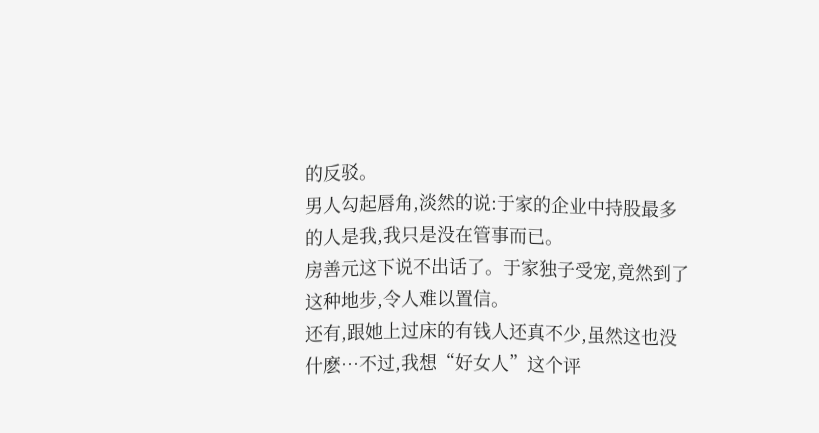的反驳。
男人勾起唇角,淡然的说:于家的企业中持股最多的人是我,我只是没在管事而已。
房善元这下说不出话了。于家独子受宠,竟然到了这种地步,令人难以置信。
还有,跟她上过床的有钱人还真不少,虽然这也没什麽…不过,我想“好女人”这个评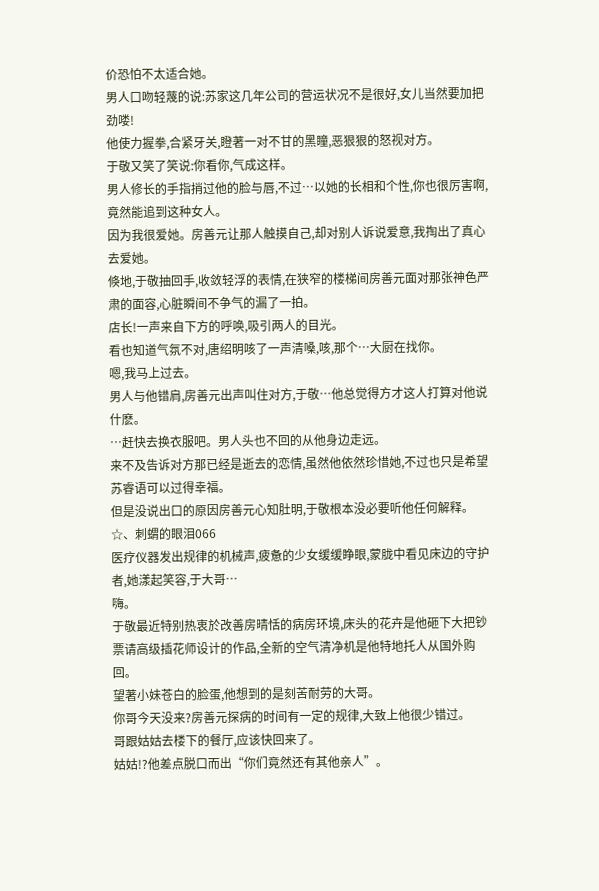价恐怕不太适合她。
男人口吻轻蔑的说:苏家这几年公司的营运状况不是很好,女儿当然要加把劲喽!
他使力握拳,合紧牙关,瞪著一对不甘的黑瞳,恶狠狠的怒视对方。
于敬又笑了笑说:你看你,气成这样。
男人修长的手指捎过他的脸与唇,不过…以她的长相和个性,你也很厉害啊,竟然能追到这种女人。
因为我很爱她。房善元让那人触摸自己,却对别人诉说爱意,我掏出了真心去爱她。
倏地,于敬抽回手,收敛轻浮的表情,在狭窄的楼梯间房善元面对那张神色严肃的面容,心脏瞬间不争气的漏了一拍。
店长!一声来自下方的呼唤,吸引两人的目光。
看也知道气氛不对,唐绍明咳了一声清嗓,咳,那个…大厨在找你。
嗯,我马上过去。
男人与他错肩,房善元出声叫住对方,于敬…他总觉得方才这人打算对他说什麽。
…赶快去换衣服吧。男人头也不回的从他身边走远。
来不及告诉对方那已经是逝去的恋情,虽然他依然珍惜她,不过也只是希望苏睿语可以过得幸福。
但是没说出口的原因房善元心知肚明,于敬根本没必要听他任何解释。
☆、刺蝟的眼泪066
医疗仪器发出规律的机械声,疲惫的少女缓缓睁眼,蒙胧中看见床边的守护者,她漾起笑容,于大哥…
嗨。
于敬最近特别热衷於改善房晴恬的病房环境,床头的花卉是他砸下大把钞票请高级插花师设计的作品,全新的空气清净机是他特地托人从国外购回。
望著小妹苍白的脸蛋,他想到的是刻苦耐劳的大哥。
你哥今天没来?房善元探病的时间有一定的规律,大致上他很少错过。
哥跟姑姑去楼下的餐厅,应该快回来了。
姑姑!?他差点脱口而出“你们竟然还有其他亲人”。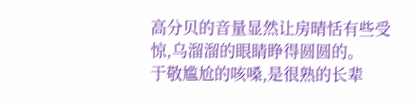高分贝的音量显然让房晴恬有些受惊,乌溜溜的眼睛睁得圆圆的。
于敬尴尬的咳嗓,是很熟的长辈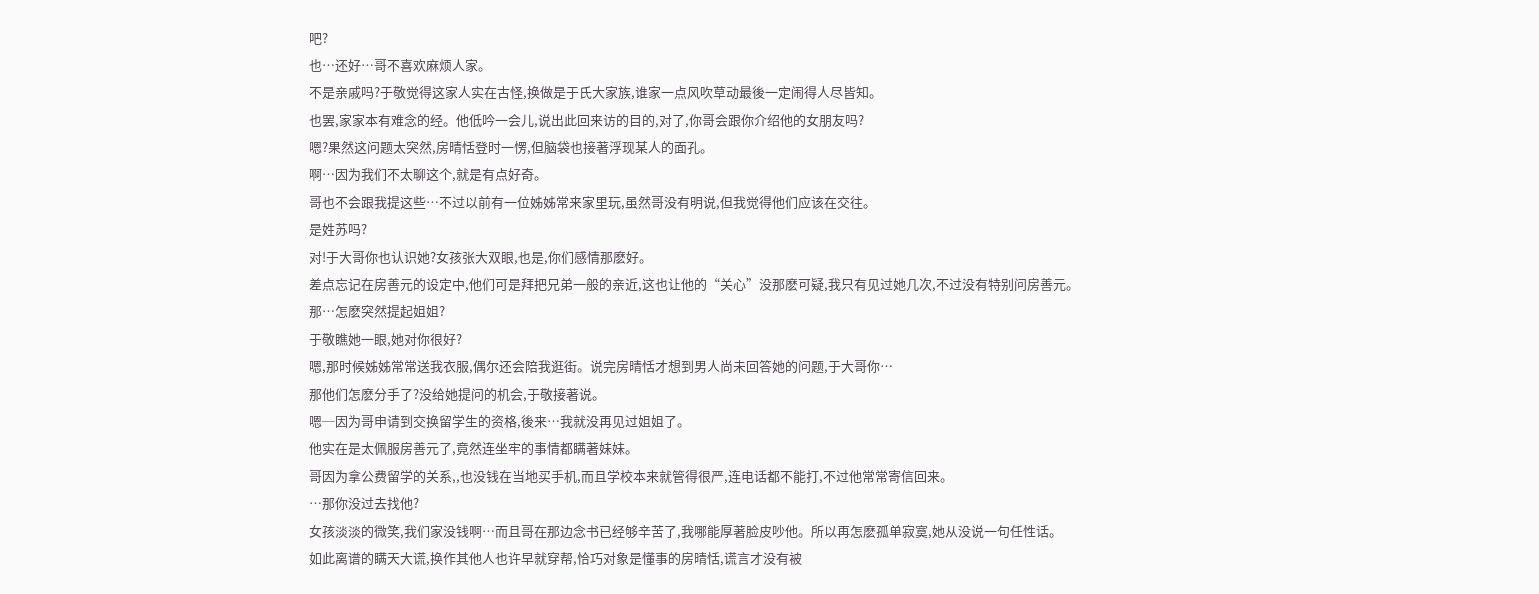吧?
也…还好…哥不喜欢麻烦人家。
不是亲戚吗?于敬觉得这家人实在古怪,换做是于氏大家族,谁家一点风吹草动最後一定闹得人尽皆知。
也罢,家家本有难念的经。他低吟一会儿,说出此回来访的目的,对了,你哥会跟你介绍他的女朋友吗?
嗯?果然这问题太突然,房晴恬登时一愣,但脑袋也接著浮现某人的面孔。
啊…因为我们不太聊这个,就是有点好奇。
哥也不会跟我提这些…不过以前有一位姊姊常来家里玩,虽然哥没有明说,但我觉得他们应该在交往。
是姓苏吗?
对!于大哥你也认识她?女孩张大双眼,也是,你们感情那麽好。
差点忘记在房善元的设定中,他们可是拜把兄弟一般的亲近,这也让他的“关心”没那麽可疑,我只有见过她几次,不过没有特别问房善元。
那…怎麽突然提起姐姐?
于敬瞧她一眼,她对你很好?
嗯,那时候姊姊常常送我衣服,偶尔还会陪我逛街。说完房晴恬才想到男人尚未回答她的问题,于大哥你…
那他们怎麽分手了?没给她提问的机会,于敬接著说。
嗯─因为哥申请到交换留学生的资格,後来…我就没再见过姐姐了。
他实在是太佩服房善元了,竟然连坐牢的事情都瞒著妹妹。
哥因为拿公费留学的关系,,也没钱在当地买手机,而且学校本来就管得很严,连电话都不能打,不过他常常寄信回来。
…那你没过去找他?
女孩淡淡的微笑,我们家没钱啊…而且哥在那边念书已经够辛苦了,我哪能厚著脸皮吵他。所以再怎麽孤单寂寞,她从没说一句任性话。
如此离谱的瞒天大谎,换作其他人也许早就穿帮,恰巧对象是懂事的房晴恬,谎言才没有被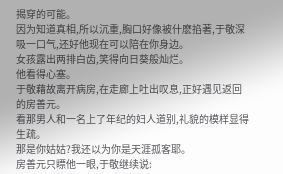揭穿的可能。
因为知道真相,所以沉重,胸口好像被什麽掐著,于敬深吸一口气,还好他现在可以陪在你身边。
女孩露出两排白齿,笑得向日葵般灿烂。
他看得心塞。
于敬藉故离开病房,在走廊上吐出叹息,正好遇见返回的房善元。
看那男人和一名上了年纪的妇人道别,礼貌的模样显得生疏。
那是你姑姑?我还以为你是天涯孤客耶。
房善元只瞟他一眼,于敬继续说: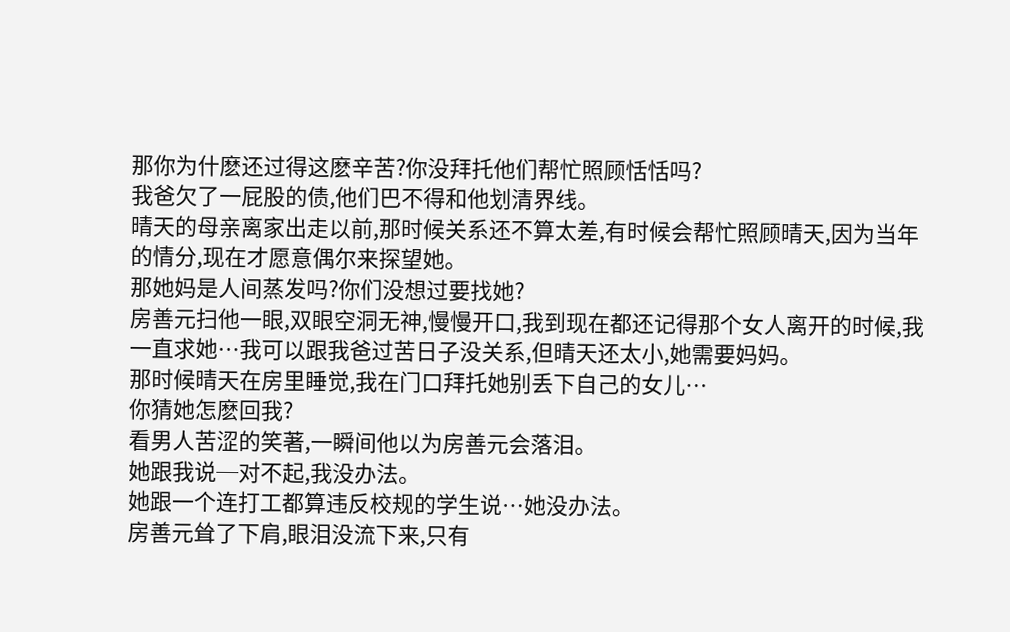那你为什麽还过得这麽辛苦?你没拜托他们帮忙照顾恬恬吗?
我爸欠了一屁股的债,他们巴不得和他划清界线。
晴天的母亲离家出走以前,那时候关系还不算太差,有时候会帮忙照顾晴天,因为当年的情分,现在才愿意偶尔来探望她。
那她妈是人间蒸发吗?你们没想过要找她?
房善元扫他一眼,双眼空洞无神,慢慢开口,我到现在都还记得那个女人离开的时候,我一直求她…我可以跟我爸过苦日子没关系,但晴天还太小,她需要妈妈。
那时候晴天在房里睡觉,我在门口拜托她别丢下自己的女儿…
你猜她怎麽回我?
看男人苦涩的笑著,一瞬间他以为房善元会落泪。
她跟我说─对不起,我没办法。
她跟一个连打工都算违反校规的学生说…她没办法。
房善元耸了下肩,眼泪没流下来,只有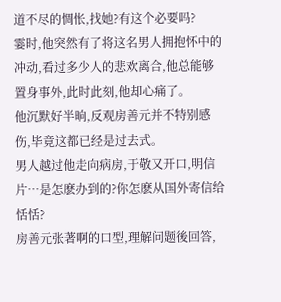道不尽的惆怅,找她?有这个必要吗?
霎时,他突然有了将这名男人拥抱怀中的冲动,看过多少人的悲欢离合,他总能够置身事外,此时此刻,他却心痛了。
他沉默好半晌,反观房善元并不特别感伤,毕竟这都已经是过去式。
男人越过他走向病房,于敬又开口,明信片…是怎麽办到的?你怎麽从国外寄信给恬恬?
房善元张著啊的口型,理解问题後回答,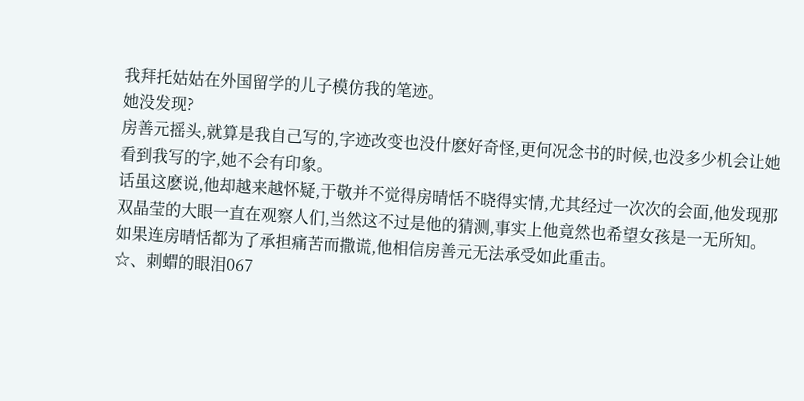我拜托姑姑在外国留学的儿子模仿我的笔迹。
她没发现?
房善元摇头,就算是我自己写的,字迹改变也没什麽好奇怪,更何况念书的时候,也没多少机会让她看到我写的字,她不会有印象。
话虽这麽说,他却越来越怀疑,于敬并不觉得房晴恬不晓得实情,尤其经过一次次的会面,他发现那双晶莹的大眼一直在观察人们,当然这不过是他的猜测,事实上他竟然也希望女孩是一无所知。
如果连房晴恬都为了承担痛苦而撒谎,他相信房善元无法承受如此重击。
☆、刺蝟的眼泪067